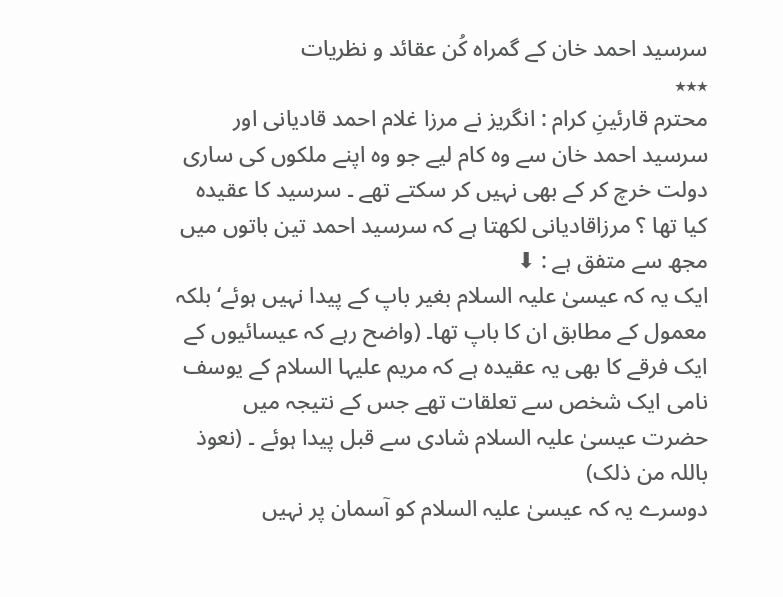سرسید احمد خان کے گمراہ کُن عقائد و نظریات
٭٭٭
محترم قارئینِ کرام : انگریز نے مرزا غلام احمد قادیانی اور سرسید احمد خان سے وہ کام لیے جو وہ اپنے ملکوں کی ساری دولت خرچ کر کے بھی نہیں کر سکتے تھے ۔ سرسید کا عقیدہ کیا تھا ؟ مرزاقادیانی لکھتا ہے کہ سرسید احمد تین باتوں میں مجھ سے متفق ہے : ⬇
ایک یہ کہ عیسیٰ علیہ السلام بغیر باپ کے پیدا نہیں ہوئے‘ بلکہ معمول کے مطابق ان کا باپ تھا۔ (واضح رہے کہ عیسائیوں کے ایک فرقے کا بھی یہ عقیدہ ہے کہ مریم علیہا السلام کے یوسف نامی ایک شخص سے تعلقات تھے جس کے نتیجہ میں حضرت عیسیٰ علیہ السلام شادی سے قبل پیدا ہوئے ۔ (نعوذ باللہ من ذلک)
دوسرے یہ کہ عیسیٰ علیہ السلام کو آسمان پر نہیں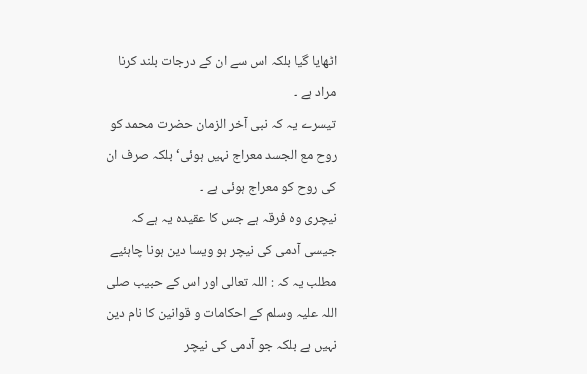اٹھایا گیا بلکہ اس سے ان کے درجات بلند کرنا مراد ہے ۔
تیسرے یہ کہ نبی آخر الزمان حضرت محمد کو روح مع الجسد معراج نہیں ہوئی‘ بلکہ صرف ان کی روح کو معراج ہوئی ہے ۔
نیچری وہ فرقہ ہے جس کا عقیدہ یہ ہے کہ جیسی آدمی کی نیچر ہو ویسا دین ہونا چاہئیے مطلب یہ کہ : اللہ تعالی اور اس کے حبیب صلی اللہ علیہ وسلم کے احکامات و قوانین کا نام دین نہیں ہے بلکہ جو آدمی کی نیچر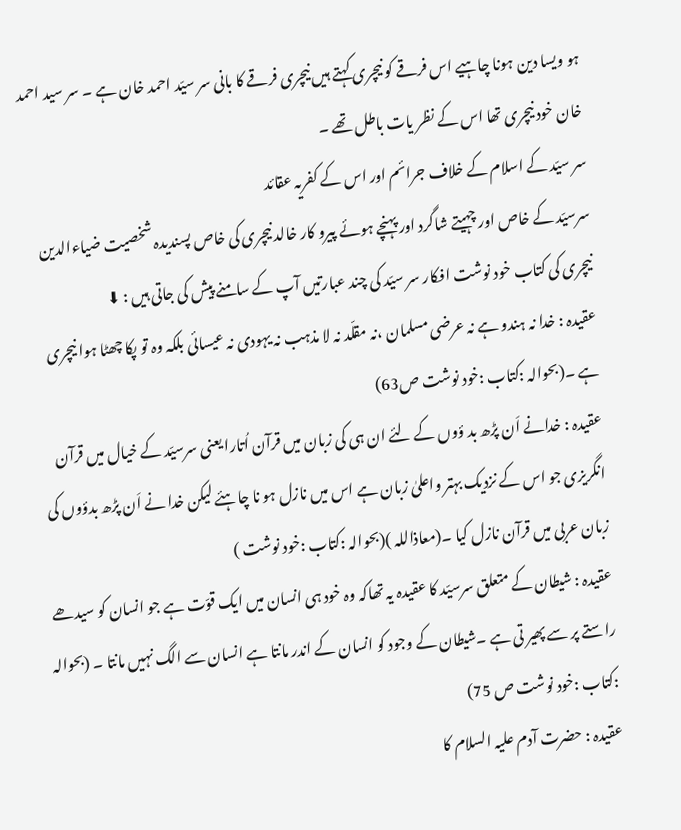ہو ویسا دین ہونا چاہیے اس فرقے کو نیچری کہتے ہیں نیچری فرقے کا بانی سر سیّد احمد خان ہے ۔ سر سید احمد خان خود نیچری تھا اس کے نظر یات باطل تھے ۔
سر سیّد کے اسلام کے خلاف جرائم اور اس کے کفریہ عقائد
سرسیّد کے خاص اور چہیتے شاگرد اور پہنچے ہوئے پیرو کار خالد نیچری کی خاص پسندیدہ شخصیت ضیاءالدین نیچری کی کتاب خود نوشت افکار سر سیّد کی چند عبارتیں آپ کے سامنے پیش کی جاتی ہیں : ⬇
عقیدہ : خدا نہ ہندو ہے نہ عرضی مسلمان ،نہ مقلّد نہ لا مذہب نہ یہودی نہ عیسائی بلکہ وہ تو پکا چھٹا ہوا نیچری ہے ۔(بحوالہ :کتاب :خود نوشت ص63)
عقیدہ : خدانے اَن پڑھ بد ؤوں کے لئے ان ہی کی زبان میں قرآن اُتارا یعنی سرسیّد کے خیال میں قرآن انگریزی جو اس کے نزدیک بہتر واعلیٰ زبان ہے اس میں نازل ہو نا چاہئے لیکن خدا نے اَن پڑھ بدؤوں کی زبان عربی میں قرآن نازل کیا ۔(معاذاللہ )(بحوالہ :کتاب :خود نوشت )
عقیدہ : شیطان کے متعلق سرسیّد کا عقیدہ یہ تھاکہ وہ خود ہی انسان میں ایک قوّت ہے جو انسان کو سیدھے راستے پر سے پھیر تی ہے ۔شیطان کے وجود کو انسان کے اندر مانتا ہے انسان سے الگ نہیں مانتا ۔ (بحوالہ :کتاب :خود نوشت ص 75)
عقیدہ : حضرت آدم علیہ السلام کا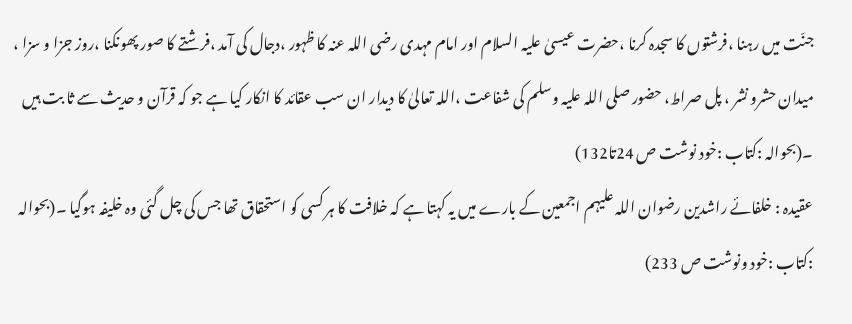جنّت میں رہنا ،فرشتوں کا سجدہ کرنا ،حضرت عیسیٰ علیہ السلام اور امام مہدی رضی اللہ عنہ کا ظہور ،دجال کی آمد ،فرشتے کا صور پھونکنا ،روز جزا و سزا ، میدان حشرو نشر ، پل صراط، حضور صلی اللہ علیہ وسلم کی شفاعت ،اللہ تعالیٰ کا دیدار ان سب عقائد کا انکار کیا ہے جو کہ قرآن و حدیث سے ثا بت ہیں ۔(بحوالہ :کتاب :خود نوشت ص 24تا132)
عقیدہ : خلفائے راشدین رضوان اللہ علیہم اجمعین کے بارے میں یہ کہتا ہے کہ خلافت کا ہر کسی کو استحقاق تھا جس کی چل گئی وہ خلیفہ ہوگیا ۔(بحوالہ :کتاب :خود ونوشت ص 233)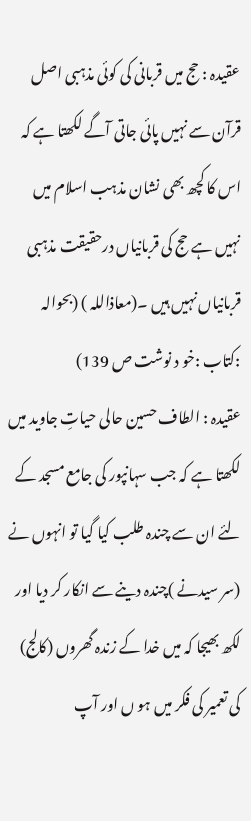عقیدہ : حج میں قربانی کی کوئی مذہبی اصل قرآن سے نہیں پائی جاتی آگے لکھتا ہے کہ اس کا کچھ بھی نشان مذہب اسلام میں نہیں ہے حج کی قربانیاں درحقیقت مذہبی قربانیاں نہیں ہیں ۔(معاذاللہ ) (بحوالہ :کتاب :خو د نوشت ص 139)
عقیدہ : الطاف حسین حالی حیاتِ جاوید میں لکھتا ہے کہ جب سہانپور کی جامع مسجد کے لئے ان سے چندہ طلب کیا گیا تو انہوں نے (سر سیدنے )چندہ دینے سے انکار کر دیا اور لکھ بھیجا کہ میں خدا کے زندہ گھروں (کالج) کی تعمیر کی فکر میں ہو ں اور آپ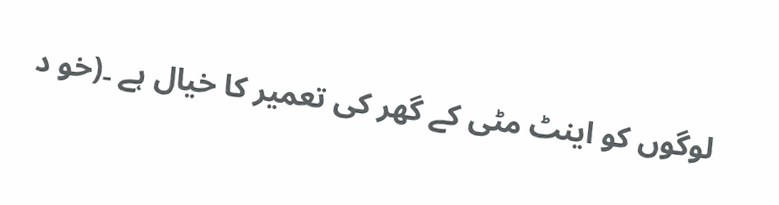لوگوں کو اینٹ مٹی کے گھر کی تعمیر کا خیال ہے ۔(خو د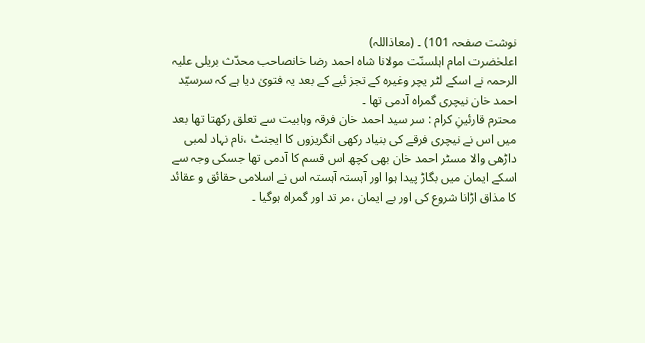نوشت صفحہ 101) ۔ (معاذاللہ)
اعلحٰضرت امام اہلسنّت مولانا شاہ احمد رضا خانصاحب محدّث بریلی علیہ الرحمہ نے اسکے لٹر یچر وغیرہ کے تجز ئیے کے بعد یہ فتویٰ دیا ہے کہ سرسیّد احمد خان نیچری گمراہ آدمی تھا ۔
محترم قارئینِ کرام : سر سید احمد خان فرقہ وہابیت سے تعلق رکھتا تھا بعد میں اس نے نیچری فرقے کی بنیاد رکھی انگریزوں کا ایجنٹ ،نام نہاد لمبی داڑھی والا مسٹر احمد خان بھی کچھ اس قسم کا آدمی تھا جسکی وجہ سے اسکے ایمان میں بگاڑ پیدا ہوا اور آہستہ آہستہ اس نے اسلامی حقائق و عقائد کا مذاق اڑانا شروع کی اور بے ایمان ،مر تد اور گمراہ ہوگیا ۔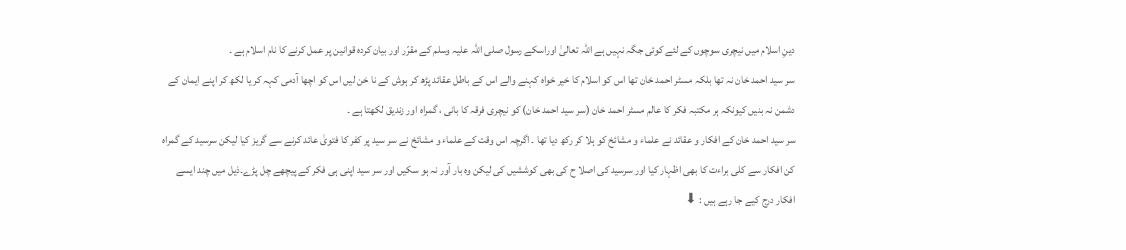دینِ اسلام میں نیچری سوچوں کے لئے کوئی جگہ نہیں ہے اللہ تعالیٰ اوراسکے رسول صلی اللہ علیہ وسلم کے مقرّر اور بیان کردہ قوانین پر عمل کرنے کا نام اسلام ہے ۔
سر سید احمد خان نہ تھا بلکہ مسٹر احمد خان تھا اس کو اسلام کا خیر خواہ کہنے والے اس کے باطل عقائد پڑھ کر ہوش کے نا خن لیں اس کو اچھا آدمی کہہ کر یا لکھ کر اپنے ایمان کے دشمن نہ بنیں کیونکہ ہر مکتبہ فکر کا عالم مسٹر احمد خان (سر سید احمد خان) کو نیچری فرقہ کا بانی ، گمراہ اور زندیق لکھتا ہے ۔
سر سید احمد خان کے افکار و عقائد نے علماء و مشائخ کو ہلا کر رکھ دیا تھا ۔ اگرچہ اس وقت کے علماء و مشائخ نے سر سید پر کفر کا فتویٰ عائد کرنے سے گریز کیا لیکن سرسید کے گمراہ کن افکار سے کلی براءت کا بھی اظہار کیا اور سرسید کی اصلا ح کی بھی کوششیں کی لیکن وہ بار آور نہ ہو سکیں اور سر سید اپنی ہی فکر کے پیچھے چل پڑے۔ذیل میں چند ایسے افکار درج کیے جا رہے ہیں : ⬇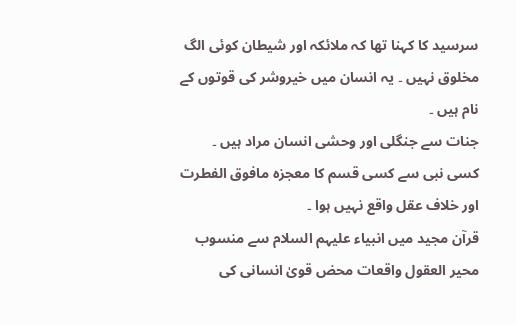سرسید کا کہنا تھا کہ ملائکہ اور شیطان کوئی الگ مخلوق نہیں ۔ یہ انسان میں خیروشر کی قوتوں کے نام ہیں ۔
جنات سے جنگلی اور وحشی انسان مراد ہیں ۔
کسی نبی سے کسی قسم کا معجزہ مافوق الفطرت اور خلاف عقل واقع نہیں ہوا ۔
قرآن مجید میں انبیاء علیہم السلام سے منسوب محیر العقول واقعات محض قویٰ انسانی کی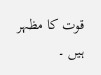قوت کا مظہر ہیں ۔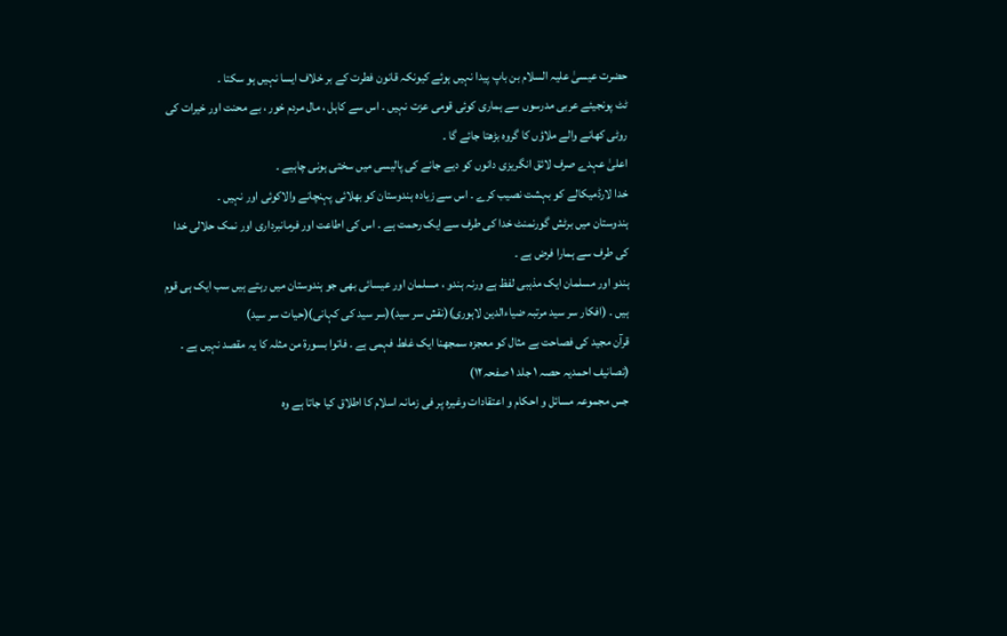حضرت عیسیٰ علیہ السلام بن باپ پیدا نہیں ہوئے کیونکہ قانون فطرت کے بر خلاف ایسا نہیں ہو سکتا ۔
ٹٹ پونجیئے عربی مدرسوں سے ہماری کوئی قومی عزت نہیں ۔ اس سے کاہل ، مال مردم خور ، بے محنت اور خیرات کی روٹی کھانے والے ملاؤں کا گروہ بڑھتا جائے گا ۔
اعلیٰ عہدے صرف لائق انگریزی دانوں کو دیے جانے کی پالیسی میں سختی ہونی چاہیے ۔
خدا لارڈمیکالے کو بہشت نصیب کرے ۔ اس سے زیادہ ہندوستان کو بھلائی پہنچانے والاکوئی اور نہیں ۔
ہندوستان میں برٹش گورنمنٹ خدا کی طرف سے ایک رحمت ہے ۔ اس کی اطاعت اور فرمانبرداری اور نمک حلالی خدا کی طرف سے ہمارا فرض ہے ۔
ہندو اور مسلمان ایک مذہبی لفظ ہے ورنہ ہندو ، مسلمان اور عیسائی بھی جو ہندوستان میں رہتے ہیں سب ایک ہی قوم ہیں ۔ (افکار سر سید مرتبہ ضیاءالدین لاہوری)(نقش سر سید)(سر سید کی کہانی)(حیات سر سید)
قرآن مجید کی فصاحت بے مثال کو معجزہ سمجھنا ایک غلط فہمی ہے ۔ فاتوا بسورة من مثلہ کا یہ مقصد نہیں ہے ۔ (تصانیف احمدیہ حصہ ١ جلد ١ صفحہ۱۲)
جس مجموعہ مسائل و احکام و اعتقادات وغیرہ پر فی زمانہ اسلام کا اطلاق کیا جاتا ہے وہ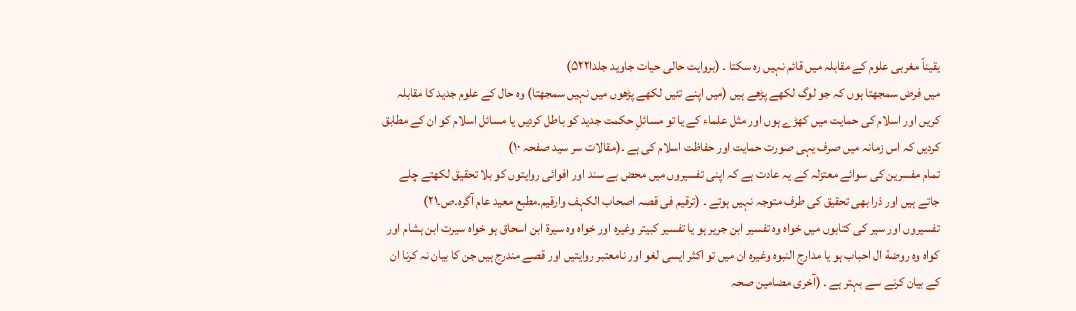یقیناً مغربی علوم کے مقابلہ میں قائم نہیں رہ سکتا ۔ (بروایت حالی حیات جاوید جلدا۵۲۲)
میں فرض سمجھتا ہوں کہ جو لوگ لکھے پڑھے ہیں (میں اپنے تئیں لکھے پڑھوں میں نہیں سمجھتا) وہ حال کے علوم جدید کا مقابلہ کریں اور اسلام کی حمایت میں کھڑے ہوں اور مثل علماء کے یا تو مسائلِ حکمت جدید کو باطل کردیں یا مسائل اسلام کو ان کے مطابق کردیں کہ اس زمانہ میں صرف یہی صورت حمایت اور حفاظت اسلام کی ہے ۔(مقالات سر سید صفحہ ١٠)
تمام مفسرین کی سوائے معتزلہ کے یہ عادت ہے کہ اپنی تفسیروں میں محض بے سند اور افوائی روایتوں کو بلا تحقیق لکھتے چلے جاتے ہیں اور ذرا بھی تحقیق کی طرف متوجہ نہیں ہوتے ۔ (ترقیم فی قصہ اصحاب الکہف وارقیم۔مطبع معید عام آگرہ۔ص۔۲۱)
تفسیروں اور سیر کی کتابوں میں خواہ وہ تفسیر ابن جریر ہو یا تفسیر کبیتر وغیرہ اور خواہ وہ سیرة ابن اسحاق ہو خواہ سیرت ابن ہشام اور کواہ وہ روضة ال احباب ہو یا مدارج النبوہ وغیرہ ان میں تو اکثر ایسی لغو اور نامعتبر روایتیں اور قصے مندرج ہیں جن کا بیان نہ کرنا ان کے بیان کرنے سے بہتر ہے ۔ (آخری مضامین صحہ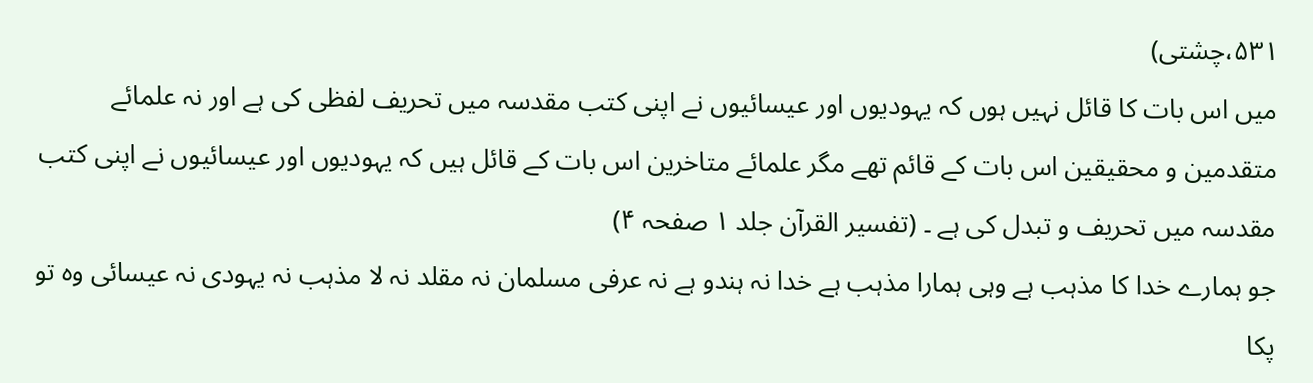۵۳۱،چشتی)
میں اس بات کا قائل نہیں ہوں کہ یہودیوں اور عیسائیوں نے اپنی کتب مقدسہ میں تحریف لفظی کی ہے اور نہ علمائے متقدمین و محقیقین اس بات کے قائم تھے مگر علمائے متاخرین اس بات کے قائل ہیں کہ یہودیوں اور عیسائیوں نے اپنی کتب مقدسہ میں تحریف و تبدل کی ہے ۔ (تفسیر القرآن جلد ۱ صفحہ ۴)
جو ہمارے خدا کا مذہب ہے وہی ہمارا مذہب ہے خدا نہ ہندو ہے نہ عرفی مسلمان نہ مقلد نہ لا مذہب نہ یہودی نہ عیسائی وہ تو پکا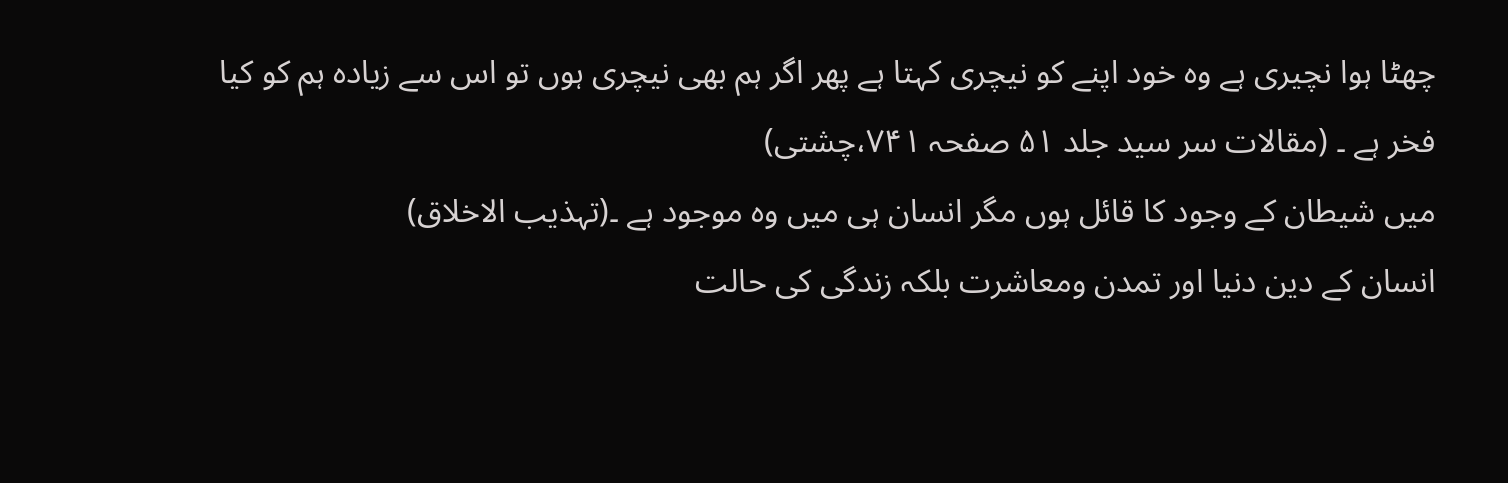چھٹا ہوا نچیری ہے وہ خود اپنے کو نیچری کہتا ہے پھر اگر ہم بھی نیچری ہوں تو اس سے زیادہ ہم کو کیا فخر ہے ۔ (مقالات سر سید جلد ۵۱ صفحہ ۷۴۱،چشتی)
میں شیطان کے وجود کا قائل ہوں مگر انسان ہی میں وہ موجود ہے ۔(تہذیب الاخلاق)
انسان کے دین دنیا اور تمدن ومعاشرت بلکہ زندگی کی حالت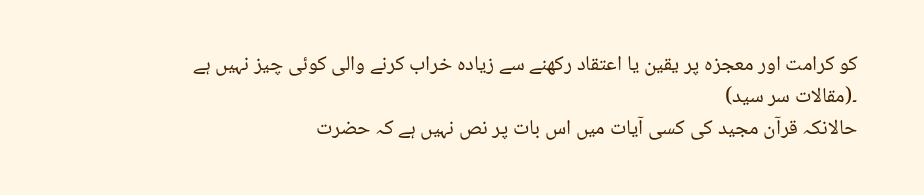کو کرامت اور معجزہ پر یقین یا اعتقاد رکھنے سے زیادہ خراب کرنے والی کوئی چیز نہیں ہے ۔(مقالات سر سید)
حالانکہ قرآن مجید کی کسی آیات میں اس بات پر نص نہیں ہے کہ حضرت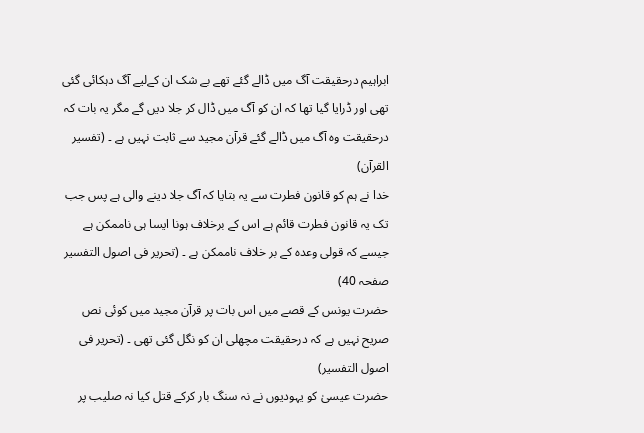ابراہیم درحقیقت آگ میں ڈالے گئے تھے بے شک ان کےلیے آگ دہکائی گئی تھی اور ڈرایا گیا تھا کہ ان کو آگ میں ڈال کر جلا دیں گے مگر یہ بات کہ درحقیقت وہ آگ میں ڈالے گئے قرآن مجید سے ثابت نہیں ہے ۔ (تفسیر القرآن)
خدا نے ہم کو قانون فطرت سے یہ بتایا کہ آگ جلا دینے والی ہے پس جب تک یہ قانون فطرت قائم ہے اس کے برخلاف ہونا ایسا ہی ناممکن ہے جیسے کہ قولی وعدہ کے بر خلاف ناممکن ہے ۔ (تحریر فی اصول التفسیر صفحہ 40)
حضرت یونس کے قصے میں اس بات پر قرآن مجید میں کوئی نص صریح نہیں ہے کہ درحقیقت مچھلی ان کو نگل گئی تھی ۔ (تحریر فی اصول التفسیر)
حضرت عیسیٰ کو یہودیوں نے نہ سنگ بار کرکے قتل کیا نہ صلیب پر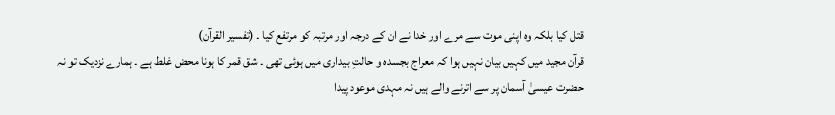قتل کیا بلکہ وہ اپنی موت سے مرے اور خدا نے ان کے درجہ اور مرتبہ کو مرتفع کیا ۔ (تفسیر القرآن)
قرآن مجید میں کہیں بیان نہیں ہوا کہ معراج بجسدہ و حالتِ بیداری میں ہوئی تھی ۔ شق قمر کا ہونا محض غلط ہے ۔ ہمارے نزدیک تو نہ حضرت عیسیٰ آسمان پر سے اترنے والے ہیں نہ مہدی موعود پیدا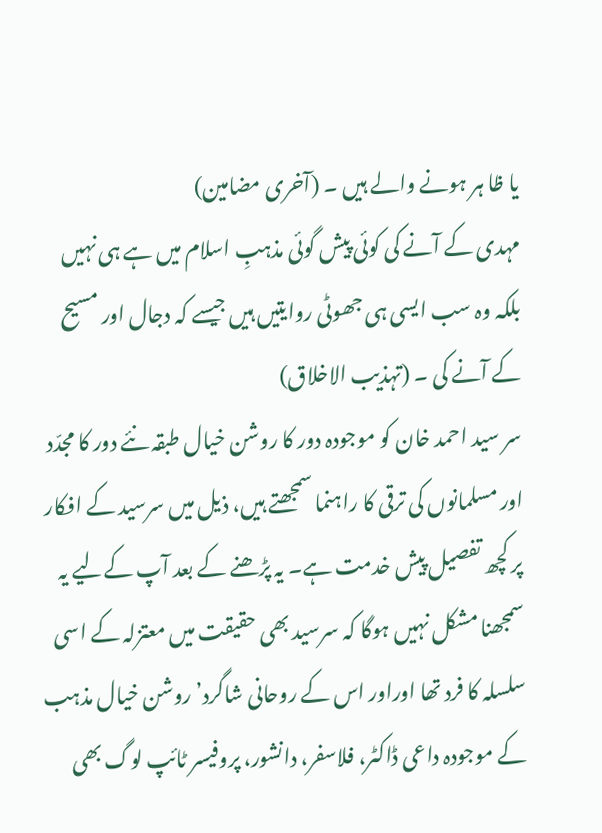یا ظا ہر ہونے والے ہیں ۔ (آخری مضامین)
مہدی کے آنے کی کوئی پیش گوئی مذہبِ اسلام میں ہے ہی نہیں بلکہ وہ سب ایسی ہی جھوٹی روایتیں ہیں جیسے کہ دجال اور مسیح کے آنے کی ۔ (تہذیب الاخلاق)
سر سید احمد خان کو موجودہ دور کا روشن خیال طبقہ نئے دور کا مجدّد اور مسلمانوں کی ترقی کا راہنما سمجھتے ہیں، ذیل میں سرسید کے افکار پر کچھ تفصیل پیش خدمت ہے۔ یہ پڑھنے کے بعد آپ کےلیے یہ سمجھنا مشکل نہیں ہوگا کہ سرسید بھی حقیقت میں معتزلہ کے اسی سلسلہ کا فرد تھا اوراور اس کے روحانی شاگرد’ روشن خیال مذہب کے موجودہ داعی ڈاکٹر، فلاسفر، دانشور، پروفیسر ٹائپ لوگ بھی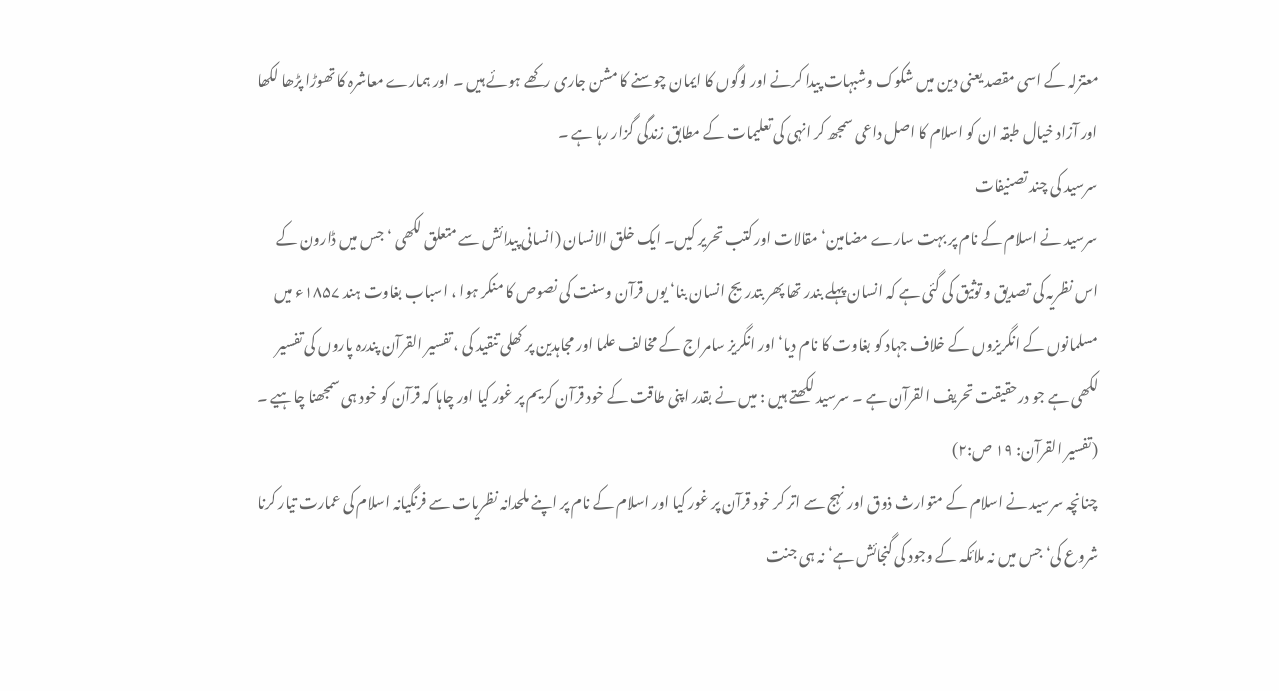معتزلہ کے اسی مقصد یعنی دین میں شکوک وشبہات پیدا کرنے اور لوگوں کا ایمان چوسنے کا مشن جاری رکھے ہوئے ہیں ۔ اور ہمارے معاشرہ کا تھوڑا پڑھا لکھا اور آزاد خیال طبقہ ان کو اسلام کا اصل داعی سمجھ کر انہی کی تعلیمات کے مطابق زندگی گزار رہا ہے ۔
سرسید کی چند تصنیفات
سرسید نے اسلام کے نام پر بہت سارے مضامین‘ مقالات اور کتب تحریر کیں۔ ایک خلق الانسان (انسانی پیدائش سے متعلق لکھی ‘ جس میں ڈارون کے اس نظریہ کی تصدیق و توثیق کی گئی ہے کہ انسان پہلے بندر تھا پھر بتدریج انسان بنا‘ یوں قرآن وسنت کی نصوص کا منکر ہوا ، اسباب بغاوت ہند ۱۸۵۷ء میں مسلمانوں کے انگریزوں کے خلاف جہاد کو بغاوت کا نام دیا‘ اور انگریز سامراج کے مخالف علما اور مجاہدین پر کھلی تنقید کی ، تفسیر القرآن پندرہ پاروں کی تفسیر لکھی ہے جو درحقیقت تحریف القرآن ہے ۔ سرسید لکھتے ہیں : میں نے بقدر اپنی طاقت کے خود قرآن کریم پر غور کیا اور چاہا کہ قرآن کو خود ہی سمجھنا چاہیے ۔ (تفسیر القرآن: ۱۹ ص:۲)
چنانچہ سرسید نے اسلام کے متوارث ذوق اور نہج سے اتر کر خود قرآن پر غور کیا اور اسلام کے نام پر اپنے ملحدانہ نظریات سے فرنگیانہ اسلام کی عمارت تیار کرنا شروع کی‘ جس میں نہ ملائکہ کے وجود کی گنجائش ہے‘ نہ ہی جنت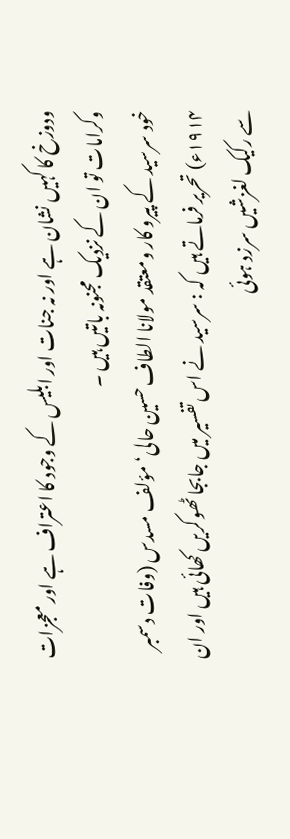ودوزخ کا کہیں نشان ہے اور نہ جنات اور ابلیس کے وجود کا اعتراف ہے اور معجزات وکرامات تو ان کے نزدیک مجنونہ باتیں ہیں ۔
خود سرسید کے پیرو کار ومعتقد مولانا الطاف حسین حالی‘ مؤلف مسدس (وفات دسمبر ۱۹۱۴ء) تحریر فرماتے ہیں کہ : سرسید نے اس تفسیر میں جابجا ٹھوکریں کھائی ہیں اور ان سے رکیک لغزشیں سرزد ہوئی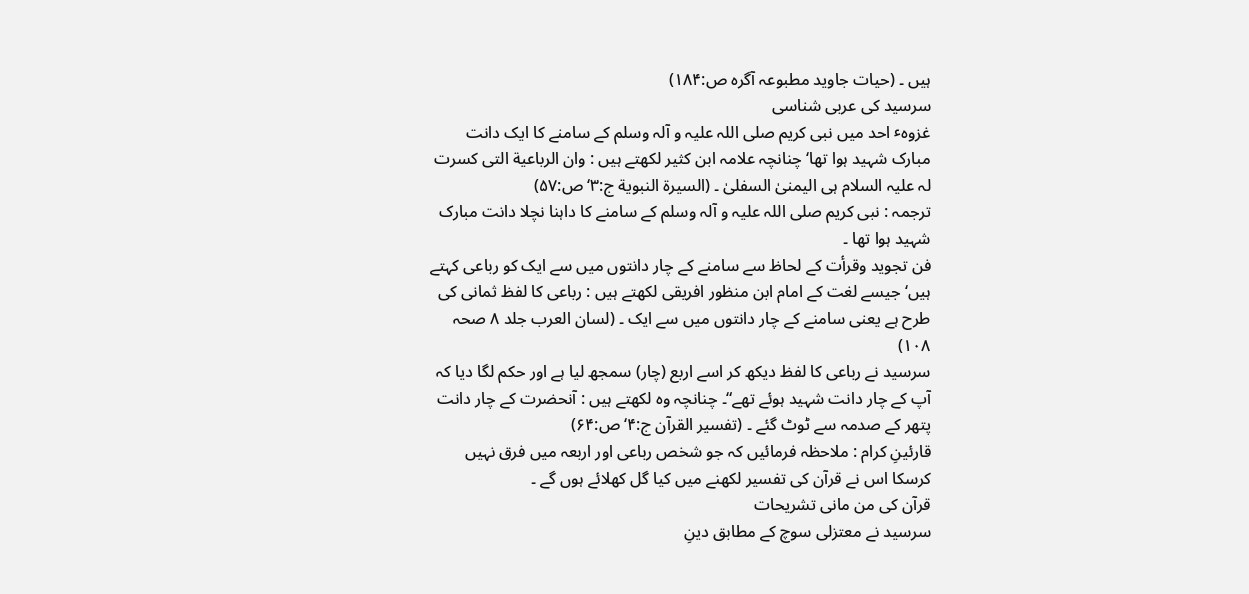ہیں ۔ (حیات جاوید مطبوعہ آگرہ ص:۱۸۴)
سرسید کی عربی شناسی
غزوہٴ احد میں نبی کریم صلی اللہ علیہ و آلہ وسلم کے سامنے کا ایک دانت مبارک شہید ہوا تھا‘ چنانچہ علامہ ابن کثیر لکھتے ہیں : وان الرباعیة التی کسرت لہ علیہ السلام ہی الیمنیٰ السفلیٰ ۔ (السیرة النبویة ج:۳‘ ص:۵۷)
ترجمہ : نبی کریم صلی اللہ علیہ و آلہ وسلم کے سامنے کا داہنا نچلا دانت مبارک شہید ہوا تھا ۔
فن تجوید وقرأت کے لحاظ سے سامنے کے چار دانتوں میں سے ایک کو رباعی کہتے ہیں‘ جیسے لغت کے امام ابن منظور افریقی لکھتے ہیں : رباعی کا لفظ ثمانی کی طرح ہے یعنی سامنے کے چار دانتوں میں سے ایک ۔ (لسان العرب جلد ۸ صحہ ۱۰۸)
سرسید نے رباعی کا لفظ دیکھ کر اسے اربع (چار) سمجھ لیا ہے اور حکم لگا دیا کہ آپ کے چار دانت شہید ہوئے تھے“۔ چنانچہ وہ لکھتے ہیں : آنحضرت کے چار دانت پتھر کے صدمہ سے ٹوٹ گئے ۔ (تفسیر القرآن ج:۴‘ص:۶۴)
قارئینِ کرام : ملاحظہ فرمائیں کہ جو شخص رباعی اور اربعہ میں فرق نہیں کرسکا اس نے قرآن کی تفسیر لکھنے میں کیا گل کھلائے ہوں گے ۔
قرآن کی من مانی تشریحات
سرسید نے معتزلی سوچ کے مطابق دینِ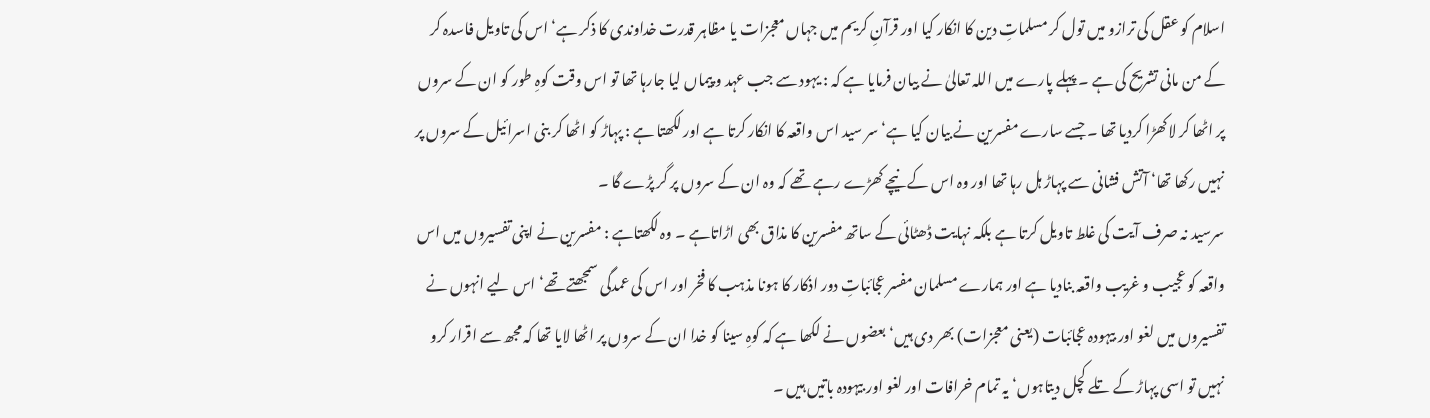اسلام کو عقل کی ترازو میں تول کر مسلماتِ دین کا انکار کیا اور قرآنِ کریم میں جہاں معجزات یا مظاہر قدرت خداوندی کا ذکر ہے‘ اس کی تاویل فاسدہ کر کے من مانی تشریح کی ہے ۔ پہلے پارے میں اللہ تعالیٰ نے بیان فرمایا ہے کہ : یہود سے جب عہد و پیماں لیا جارہا تھا تو اس وقت کوہِ طور کو ان کے سروں پر اٹھا کر لاکھڑا کردیا تھا ۔ جسے سارے مفسرین نے بیان کیا ہے‘ سر سید اس واقعہ کا انکار کرتا ہے اور لکھتا ہے : پہاڑ کو اٹھا کر بنی اسرائیل کے سروں پر نہیں رکھا تھا‘ آتش فشانی سے پہاڑ ہل رہا تھا اور وہ اس کے نیچے کھڑے رہے تھے کہ وہ ان کے سروں پر گر پڑے گا ۔
سرسید نہ صرف آیت کی غلط تاویل کرتا ہے بلکہ نہایت ڈھٹائی کے ساتھ مفسرین کا مذاق بھی اڑاتاہے ۔ وہ لکھتاہے : مفسرین نے اپنی تفسیروں میں اس واقعہ کو عجیب و غریب واقعہ بنادیا ہے اور ہمارے مسلمان مفسر عجائباتِ دور اذکار کا ہونا مذہب کا فخر اور اس کی عمدگی سمجھتے تھے‘ اس لیے انہوں نے تفسیروں میں لغو اور بیہودہ عجائبات (یعنی معجزات) بھر دی ہیں‘ بعضوں نے لکھا ہے کہ کوہِ سینا کو خدا ان کے سروں پر اٹھا لایا تھا کہ مجھ سے اقرار کرو نہیں تو اسی پہاڑ کے تلے کچل دیتاہوں‘ یہ تمام خرافات اور لغو اور بیہودہ باتیں ہیں ۔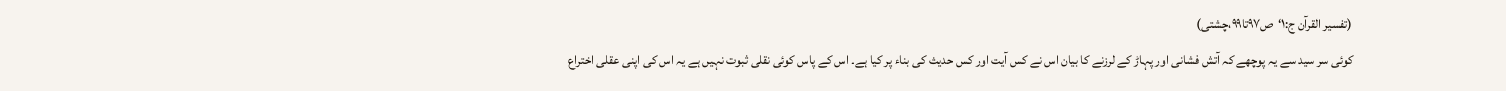(تفسیر القرآن ج:۱‘ص۹۷تا۹۹،چشتی)
کوئی سر سید سے یہ پوچھے کہ آتش فشانی اور پہاڑ کے لرزنے کا بیان اس نے کس آیت اور کس حدیث کی بناء پر کیا ہے۔ اس کے پاس کوئی نقلی ثبوت نہیں ہے یہ اس کی اپنی عقلی اختراع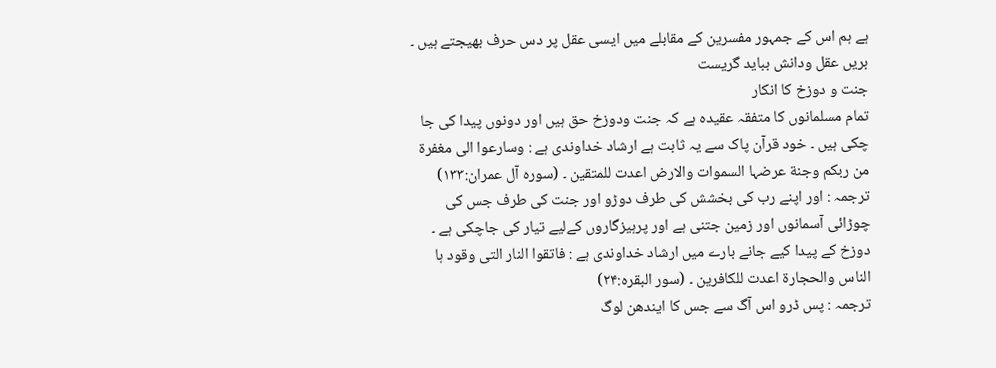ہے ہم اس کے جمہور مفسرین کے مقابلے میں ایسی عقل پر دس حرف بھیجتے ہیں ۔
بریں عقل ودانش بباید گریست
جنت و دوزخ کا انکار
تمام مسلمانوں کا متفقہ عقیدہ ہے کہ جنت ودوزخ حق ہیں اور دونوں پیدا کی جا چکی ہیں ۔ خود قرآن پاک سے یہ ثابت ہے ارشاد خداوندی ہے : وسارعوا الی مغفرة من ربکم وجنة عرضہا السموات والارض اعدت للمتقین ۔ (سورہ آل عمران:۱۳۳)
ترجمہ : اور اپنے رب کی بخشش کی طرف دوڑو اور جنت کی طرف جس کی چوڑائی آسمانوں اور زمین جتنی ہے اور پرہیزگاروں کےلیے تیار کی جاچکی ہے ۔
دوزخ کے پیدا کیے جانے بارے میں ارشاد خداوندی ہے : فاتقوا النار التی وقود ہا الناس والحجارة اعدت للکافرین ۔ (سور البقرہ:۲۴)
ترجمہ : پس ڈرو اس آگ سے جس کا ایندھن لوگ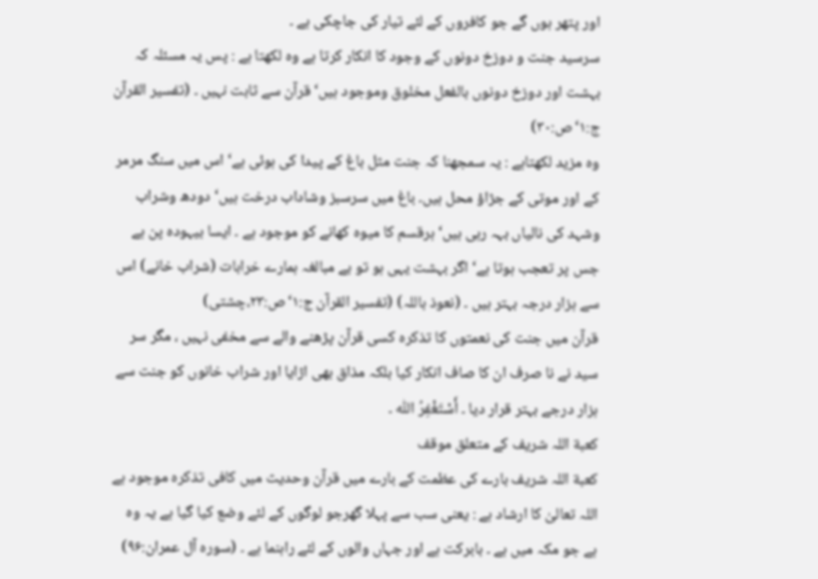اور پتھر ہوں گے جو کافروں کے لئے تیار کی جاچکی ہے ۔
سرسید جنت و دوزخ دونوں کے وجود کا انکار کرتا ہے وہ لکھتا ہے : پس یہ مسئلہ کہ بہشت اور دوزخ دونوں بالفعل مخلوق وموجود ہیں‘ قرآن سے ثابت نہیں ۔ (تفسیر القرآن ج:۱‘ص:۳۰)
وہ مزید لکھتاہے : یہ سمجھنا کہ جنت مثل باغ کے پیدا کی ہوئی ہے‘ اس میں سنگ مرمر کے اور موتی کے جڑاؤ محل ہیں۔ باغ میں سرسبز وشاداب درخت ہیں‘ دودھ وشراب وشہد کی نالیاں بہہ رہی ہیں‘ ہرقسم کا میوہ کھانے کو موجود ہے ۔ ایسا بیہودہ پن ہے جس پر تعجب ہوتا ہے‘ اگر بہشت یہی ہو تو بے مبالغہ ہمارے خرابات (شراب خانے) اس سے ہزار درجہ بہتر ہیں ۔ (نعوذ باللہ) (تفسیر القرآن ج:۱‘ص:۲۳،چشتی)
قرآن میں جنت کی نعمتوں کا تذکرہ کسی قرآن پڑھنے والے سے مخفی نہیں ، مگر سر سید نے نا صرف ان کا صاف انکار کیا بلکہ مذاق بھی اڑایا اور شراب خانوں کو جنت سے ہزار درجے بہتر قرار دیا ۔ أَسْتَغْفِرُ اللّٰه ۔
کعبة اللہ شریف کے متعلق موقف
کعبة اللہ شریف بارے کی عظمت کے بارے میں قرآن وحدیث میں کافی تذکرہ موجود ہے اللہ تعالیٰ کا ارشاد ہے : یعنی سب سے پہلا گھرجو لوگوں کے لئے وضع کیا گیا ہے یہ وہ ہے جو مکہ میں ہے ۔ بابرکت ہے اور جہاں والوں کے لئے راہنما ہے ۔ (سورہ آل عمران:۹۶)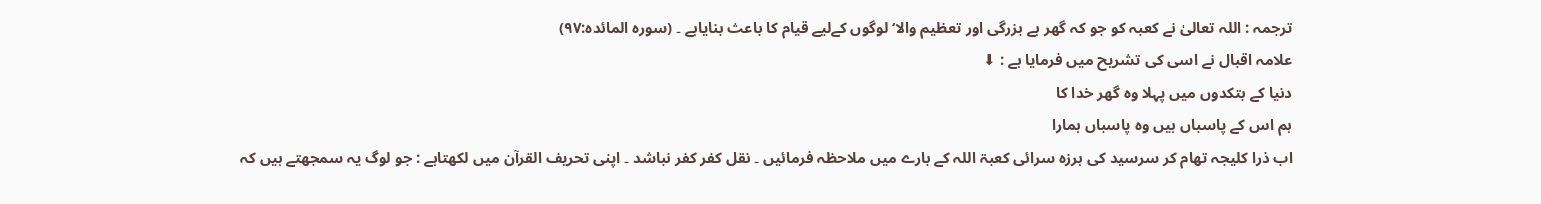ترجمہ : اللہ تعالیٰ نے کعبہ کو جو کہ گھر ہے بزرگی اور تعظیم والا‘ لوگوں کےلیے قیام کا باعث بنایاہے ۔ (سورہ المائدہ:۹۷)
علامہ اقبال نے اسی کی تشریح میں فرمایا ہے : ⬇
دنیا کے بتکدوں میں پہلا وہ گھر خدا کا
ہم اس کے پاسباں ہیں وہ پاسباں ہمارا
اب ذرا کلیجہ تھام کر سرسید کی ہرزہ سرائی کعبۃ اللہ کے بارے میں ملاحظہ فرمائیں ۔ نقل کفر کفر نباشد ۔ اپنی تحریف القرآن میں لکھتاہے : جو لوگ یہ سمجھتے ہیں کہ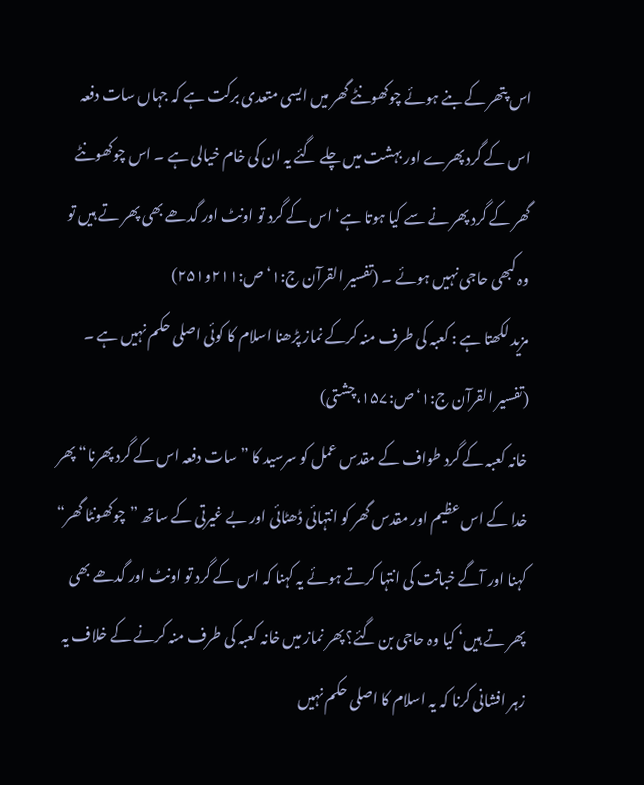اس پتھر کے بنے ہوئے چوکھونٹے گھر میں ایسی متعدی برکت ہے کہ جہاں سات دفعہ اس کے گرد پھرے اور بہشت میں چلے گئے یہ ان کی خام خیالی ہے ۔ اس چوکھونٹے گھر کے گرد پھر نے سے کیا ہوتا ہے‘ اس کے گرد تو اونٹ اور گدھے بھی پھر تے ہیں تو وہ کبھی حاجی نہیں ہوئے ۔ (تفسیر القرآن ج:۱‘ ص:۲۱۱و۲۵۱)
مزید لکھتا ہے : کعبہ کی طرف منہ کرکے نماز پڑھنا اسلام کا کوئی اصلی حکم نہیں ہے ۔ (تفسیر القرآن ج:۱‘ ص:۱۵۷،چشتی)
خانہ کعبہ کے گرد طواف کے مقدس عمل کو سرسید کا ”سات دفعہ اس کے گرد پھرنا“ پھر خدا کے اس عظیم اور مقدس گھر کو انتہائی ڈھٹائی اور بے غیرتی کے ساتھ ”چوکھونٹا گھر“ کہنا اور آگے خباثت کی انتہا کرتے ہوئے یہ کہنا کہ اس کے گرد تو اونٹ اور گدھے بھی پھر تے ہیں‘ کیا وہ حاجی بن گئے؟ پھر نماز میں خانہ کعبہ کی طرف منہ کرنے کے خلاف یہ زہر افشانی کرنا کہ یہ اسلام کا اصلی حکم نہیں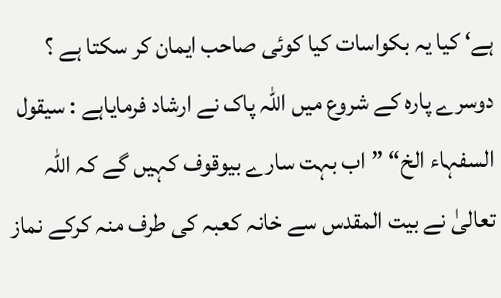ہے‘ کیا یہ بکواسات کیا کوئی صاحب ایمان کر سکتا ہے ؟
دوسرے پارہ کے شروع میں اللہ پاک نے ارشاد فرمایاہے : سیقول السفہاء الخ“ ”اب بہت سارے بیوقوف کہیں گے کہ اللہ تعالیٰ نے بیت المقدس سے خانہ کعبہ کی طرف منہ کرکے نماز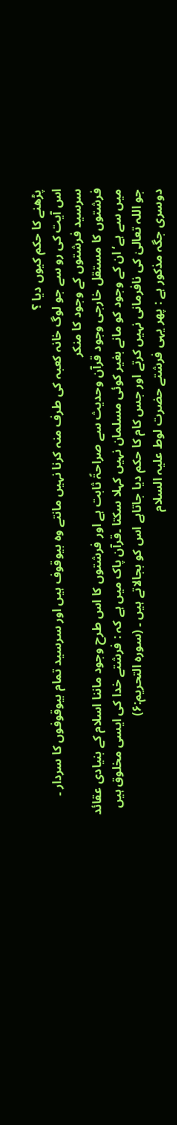پڑھنے کا حکم کیوں دیا ؟
اس آیت کی رو سے جو لوگ خانہ کعبہ کی طرف منہ کرنا نہیں مانتے وہ بیوقوف ہیں اور سرسید تمام بیوقوفوں کا سردار ۔
سرسید فرشتوں کے وجود کا منکر
فرشتوں کا مستقل خارجی وجود قرآن وحدیث سے صراحۃً ثابت ہے اور فرشتوں کا اس طرح وجود ماننا اسلام کے بنیادی عقائد میں سے ہے‘ ان کے وجود کو مانے بغیر کوئی مسلمان نہیں کہلا سکتا ۔قرآن پاک میں ہے کہ : فرشتے خدا کی ایسی مخلوق ہیں جو اللہ تعالیٰ کی نافرمانی نہیں کرتے اور جس کام کا حکم دیا جاتاہے اس کو بجالاتے ہیں ۔ (سورہ التحریم:۶)
دوسری جگہ مذکور ہے : پھر یہی فرشتے حضرت لوط علیہ السلام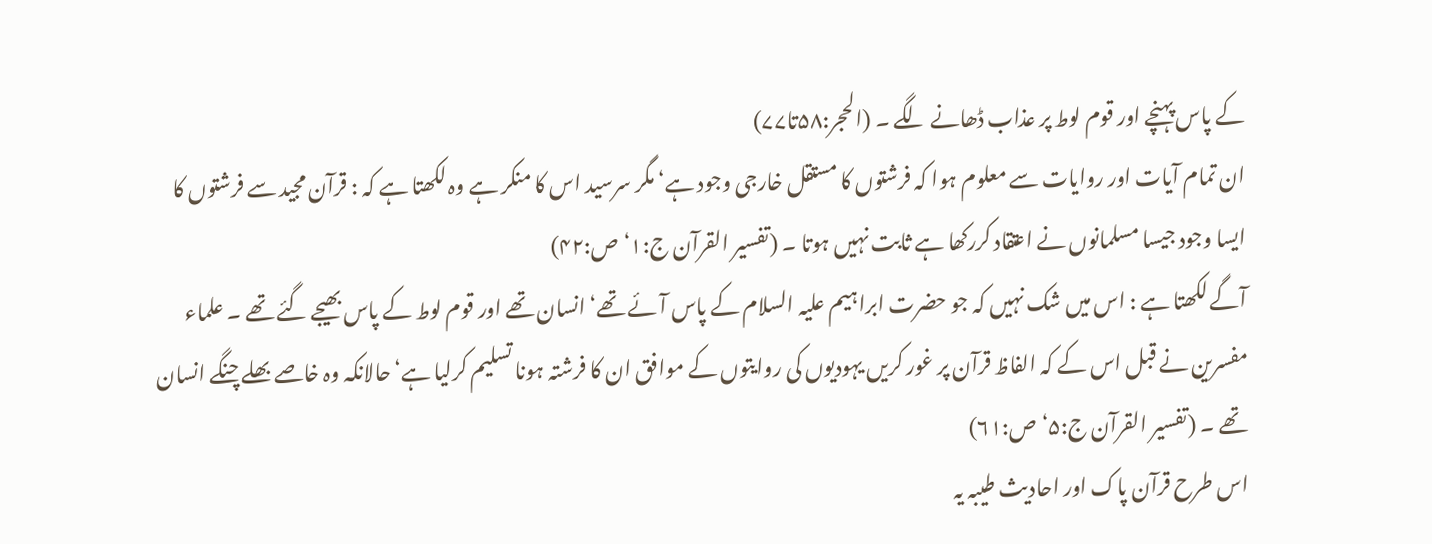کے پاس پہنچے اور قوم لوط پر عذاب ڈھانے لگے ۔ (الحجر:۵۸تا۷۷)
ان تمام آیات اور روایات سے معلوم ہوا کہ فرشتوں کا مستقل خارجی وجود ہے‘ مگر سرسید اس کا منکر ہے وہ لکھتا ہے کہ : قرآن مجید سے فرشتوں کا ایسا وجود جیسا مسلمانوں نے اعتقاد کررکھا ہے ثابت نہیں ہوتا ۔ (تفسیر القرآن ج:۱‘ص:۴۲)
آگے لکھتا ہے : اس میں شک نہیں کہ جو حضرت ابراہیم علیہ السلام کے پاس آئے تھے‘ انسان تھے اور قوم لوط کے پاس بھیجے گئے تھے ۔ علماء مفسرین نے قبل اس کے کہ الفاظ قرآن پر غور کریں یہودیوں کی روایتوں کے موافق ان کا فرشتہ ہونا تسلیم کرلیا ہے‘ حالانکہ وہ خاصے بھلے چنگے انسان تھے ۔ (تفسیر القرآن ج:۵‘ص:۶۱)
اس طرح قرآن پاک اور احادیث طیبہ یہ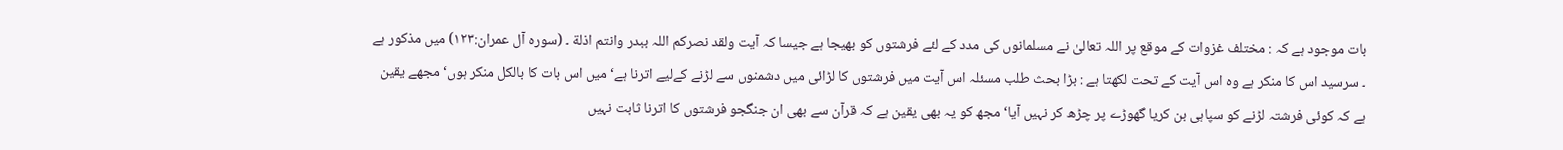بات موجود ہے کہ : مختلف غزوات کے موقع پر اللہ تعالیٰ نے مسلمانوں کی مدد کے لئے فرشتوں کو بھیجا ہے جیسا کہ آیت ولقد نصرکم اللہ ببدر وانتم اذلة ۔ (سورہ آل عمران:۱۲۳) میں مذکور ہے ۔ سرسید اس کا منکر ہے وہ اس آیت کے تحت لکھتا ہے : بڑا بحث طلب مسئلہ اس آیت میں فرشتوں کا لڑائی میں دشمنوں سے لڑنے کےلیے اترنا ہے‘ میں اس بات کا بالکل منکر ہوں‘ مجھے یقین ہے کہ کوئی فرشتہ لڑنے کو سپاہی بن کریا گھوڑے پر چڑھ کر نہیں آیا‘ مجھ کو یہ بھی یقین ہے کہ قرآن سے بھی ان جنگجو فرشتوں کا اترنا ثابت نہیں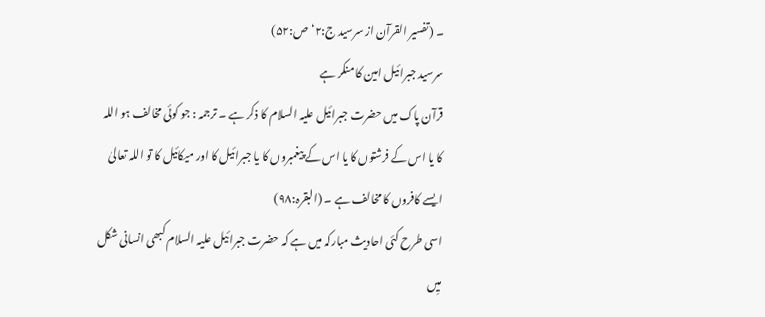۔ (تفسیر القرآن از سرسید ج:۲‘ص:۵۲)
سرسید جبرائیل امین کا منکر ہے
قرآن پاک میں حضرت جبرائیل علیہ السلام کا ذکر ہے ۔ ترجمہ : جو کوئی مخالف ہو اللہ کا یا اس کے فرشتوں کا یا اس کے پیغمبروں کا یا جبرائیل کا اور میکائیل کا تو اللہ تعالیٰ ایسے کافروں کا مخالف ہے ۔ (البقرہ:۹۸)
اسی طرح کئی احادیث مبارکہ میں ہے کہ حضرت جبرائیل علیہ السلام کبھی انسانی شکل میِں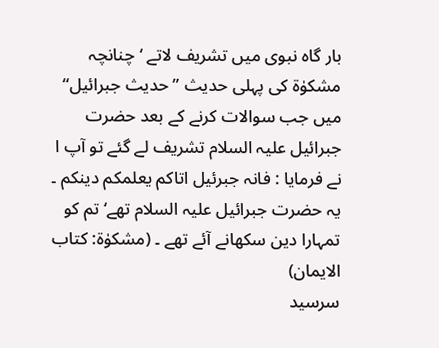بار گاہ نبوی میں تشریف لاتے ‘چنانچہ مشکوٰة کی پہلی حدیث ”حدیث جبرائیل“ میں جب سوالات کرنے کے بعد حضرت جبرائیل علیہ السلام تشریف لے گئے تو آپ ا نے فرمایا : فانہ جبرئیل اتاکم یعلمکم دینکم ۔ یہ حضرت جبرائیل علیہ السلام تھے‘ تم کو تمہارا دین سکھانے آئے تھے ۔ (مشکوٰة: کتاب الایمان)
سرسید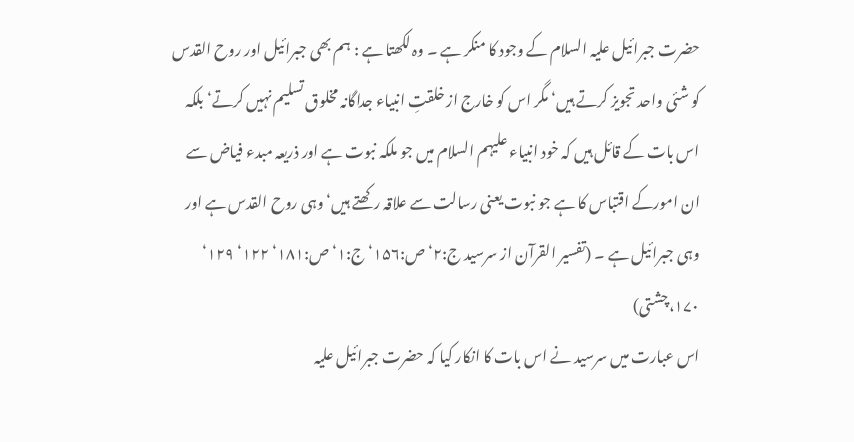حضرت جبرائیل علیہ السلام کے وجود کا منکر ہے ۔ وہ لکھتا ہے : ہم بھی جبرائیل اور روح القدس کو شئی واحد تجویز کرتے ہیں‘ مگر اس کو خارج از خلقتِ انبیاء جداگانہ مخلوق تسلیم نہیں کرتے‘ بلکہ اس بات کے قائل ہیں کہ خود انبیاء علیہم السلام میں جو ملکہ نبوت ہے اور ذریعہ مبدء فیاض سے ان امورکے اقتباس کا ہے جو نبوت یعنی رسالت سے علاقہ رکھتے ہیں‘ وہی روح القدس ہے اور وہی جبرائیل ہے ۔ (تفسیر القرآن از سرسید ج:۲‘ ص:۱۵۶‘ ج:۱‘ ص:۱۸۱‘ ۱۲۲‘ ۱۲۹‘ ۱۷۰،چشتی)
اس عبارت میں سرسید نے اس بات کا انکار کیا کہ حضرت جبرائیل علیہ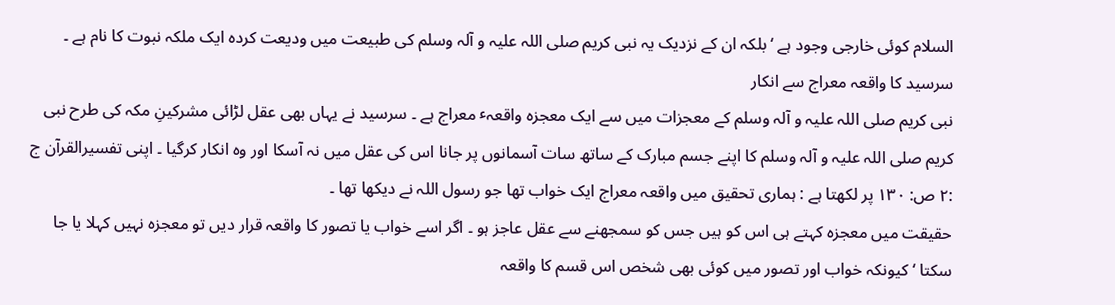السلام کوئی خارجی وجود ہے ‘ بلکہ ان کے نزدیک یہ نبی کریم صلی اللہ علیہ و آلہ وسلم کی طبیعت میں ودیعت کردہ ایک ملکہ نبوت کا نام ہے ۔
سرسید کا واقعہ معراج سے انکار
نبی کریم صلی اللہ علیہ و آلہ وسلم کے معجزات میں سے ایک معجزہ واقعہٴ معراج ہے ۔ سرسید نے یہاں بھی عقل لڑائی مشرکینِ مکہ کی طرح نبی کریم صلی اللہ علیہ و آلہ وسلم کا اپنے جسم مبارک کے ساتھ سات آسمانوں پر جانا اس کی عقل میں نہ آسکا اور وہ انکار کرگیا ۔ اپنی تفسیرالقرآن ج :۲ ص: ۱۳۰ پر لکھتا ہے : ہماری تحقیق میں واقعہ معراج ایک خواب تھا جو رسول اللہ نے دیکھا تھا ۔
حقیقت میں معجزہ کہتے ہی اس کو ہیں جس کو سمجھنے سے عقل عاجز ہو ۔ اگر اسے خواب یا تصور کا واقعہ قرار دیں تو معجزہ نہیں کہلا یا جا سکتا ‘ کیونکہ خواب اور تصور میں کوئی بھی شخص اس قسم کا واقعہ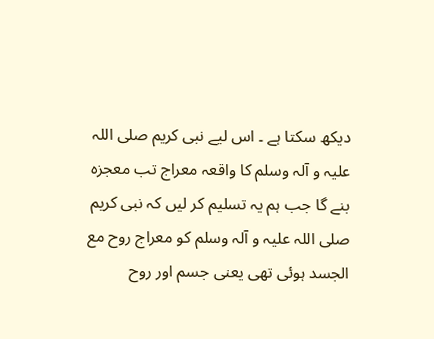دیکھ سکتا ہے ۔ اس لیے نبی کریم صلی اللہ علیہ و آلہ وسلم کا واقعہ معراج تب معجزہ بنے گا جب ہم یہ تسلیم کر لیں کہ نبی کریم صلی اللہ علیہ و آلہ وسلم کو معراج روح مع الجسد ہوئی تھی یعنی جسم اور روح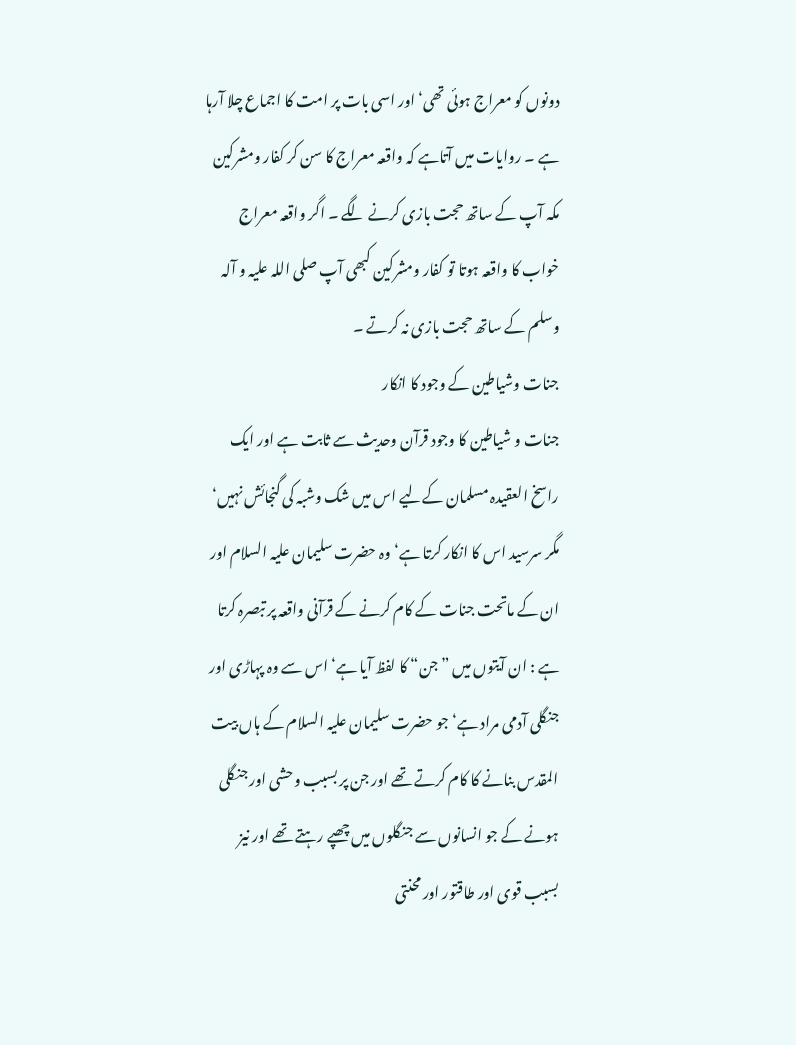دونوں کو معراج ہوئی تھی‘ اور اسی بات پر امت کا اجماع چلا آرہا ہے ۔ روایات میں آتاہے کہ واقعہ معراج کا سن کر کفار ومشرکین مکہ آپ کے ساتھ حجت بازی کرنے لگے ۔ اگر واقعہ معراج خواب کا واقعہ ہوتا تو کفار ومشرکین کبھی آپ صلی اللہ علیہ و آلہ وسلم کے ساتھ حجت بازی نہ کرتے ۔
جنات وشیاطین کے وجود کا انکار
جنات و شیاطین کا وجود قرآن وحدیث سے ثابت ہے اور ایک راسخ العقیدہ مسلمان کےلیے اس میں شک وشبہ کی گنجائش نہیں‘ مگر سرسید اس کا انکار کرتا ہے‘ وہ حضرت سلیمان علیہ السلام اور ان کے ماتحت جنات کے کام کرنے کے قرآنی واقعہ پر تبصرہ کرتا ہے : ان آیتوں میں ”جن“ کا لفظ آیا ہے‘ اس سے وہ پہاڑی اور جنگلی آدمی مراد ہے‘ جو حضرت سلیمان علیہ السلام کے ہاں بیت المقدس بنانے کا کام کرتے تھے اور جن پر بسبب وحشی اور جنگلی ہونے کے جو انسانوں سے جنگلوں میں چھپے رہتے تھے اور نیز بسبب قوی اور طاقتور اور محنتی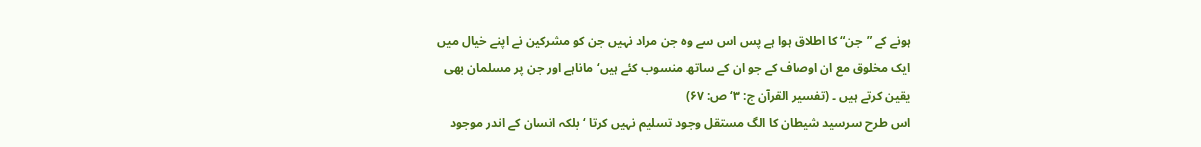ہونے کے ”جن“ کا اطلاق ہوا ہے پس اس سے وہ جن مراد نہیں جن کو مشرکین نے اپنے خیال میں ایک مخلوق مع ان اوصاف کے جو ان کے ساتھ منسوب کئے ہیں‘ ماناہے اور جن پر مسلمان بھی یقین کرتے ہیں ۔ (تفسیر القرآن ج: ۳‘ ص: ۶۷)
اس طرح سرسید شیطان کا الگ مستقل وجود تسلیم نہیں کرتا ‘ بلکہ انسان کے اندر موجود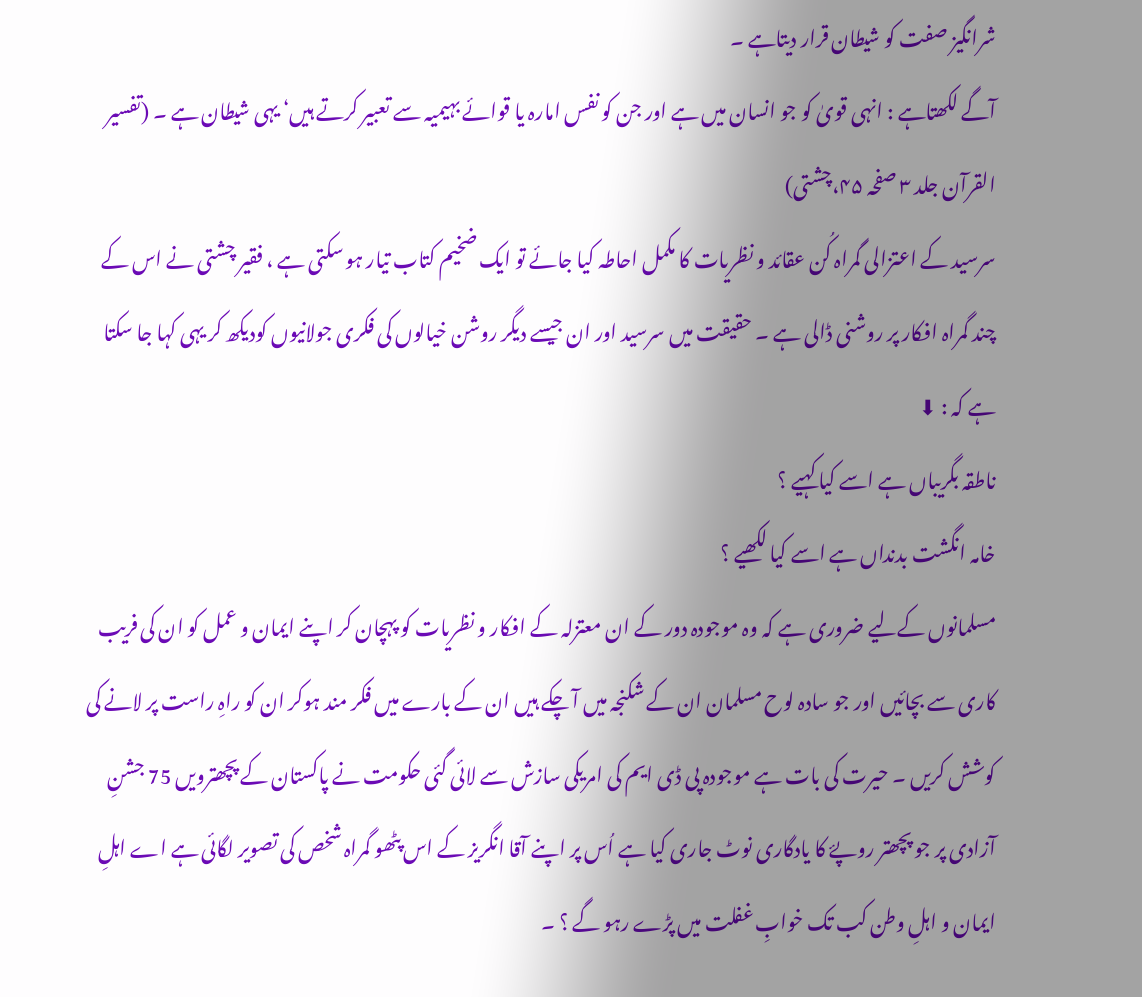شرانگیز صفت کو شیطان قرار دیتاہے ۔
آگے لکھتاہے : انہی قویٰ کو جو انسان میں ہے اور جن کو نفس امارہ یا قوائے بہیمیہ سے تعبیر کرتے ہیں‘ یہی شیطان ہے ۔ (تفسیر القرآن جلد ۳ صفحہ ۴۵،چشتی)
سرسید کے اعتزالی گمراہ کُن عقائد و نظریات کا مکمل احاطہ کیا جائے تو ایک ضخیم کتاب تیار ہو سکتی ہے ، فقیر چشتی نے اس کے چند گمراہ افکار پر روشنی ڈالی ہے ۔ حقیقت میں سرسید اور ان جیسے دیگر روشن خیالوں کی فکری جولانیوں کودیکھ کر یہی کہا جا سکتا ہے کہ : ⬇
ناطقہ بگریباں ہے اسے کیا کہیے ؟
خامہ انگشت بدنداں ہے اسے کیا لکھیے ؟
مسلمانوں کےلیے ضروری ہے کہ وہ موجودہ دور کے ان معتزلہ کے افکار و نظریات کو پہچان کر اپنے ایمان و عمل کو ان کی فریب کاری سے بچائیں اور جو سادہ لوح مسلمان ان کے شکنجہ میں آ چکے ہیں ان کے بارے میں فکر مند ہوکر ان کو راہِ راست پر لانے کی کوشش کریں ۔ حیرت کی بات ہے موجودہ پی ڈی ایم کی امریکی سازش سے لائی گئی حکومت نے پاکستان کے پچھترویں 75 جشنِ آزادی پر جو پچھتر روپۓ کا یادگاری نوٹ جاری کیا ہے اُس پر اپنے آقا انگریز کے اس پٹھو گمراہ شخص کی تصویر لگائی ہے اے اہلِ ایمان و اہلِ وطن کب تک خوابِ غفلت میں پڑے رہو گے ؟ ۔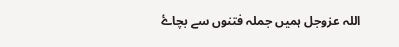اللہ عزوجل ہمیں جملہ فتنوں سے بچاۓ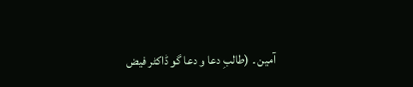آمین ۔ (طالبِ دعا و دعا گو ڈاکٹر فیض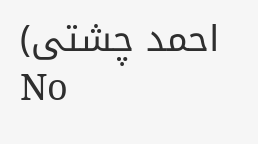احمد چشتی)
No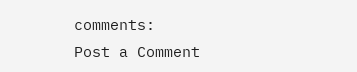comments:
Post a Comment